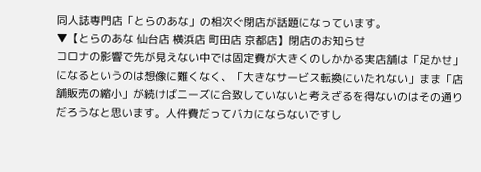同人誌専門店「とらのあな」の相次ぐ閉店が話題になっています。
▼【とらのあな 仙台店 横浜店 町田店 京都店】閉店のお知らせ
コロナの影響で先が見えない中では固定費が大きくのしかかる実店舗は「足かせ」になるというのは想像に難くなく、「大きなサービス転換にいたれない」まま「店舗販売の縮小」が続けばニーズに合致していないと考えざるを得ないのはその通りだろうなと思います。人件費だってバカにならないですし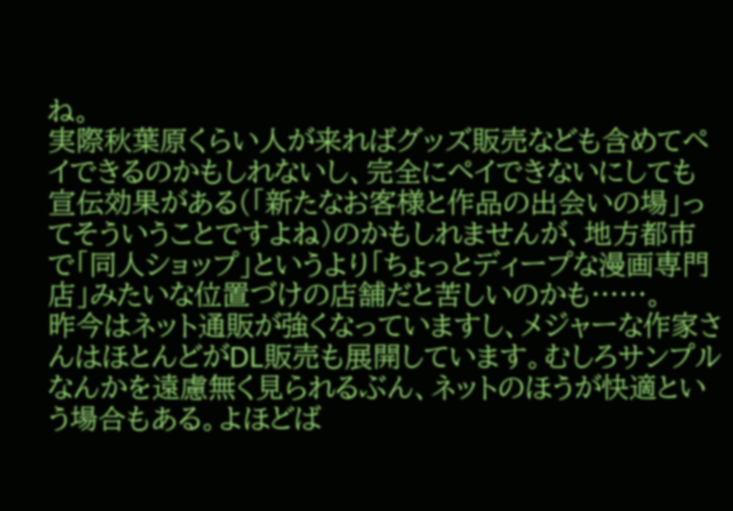ね。
実際秋葉原くらい人が来ればグッズ販売なども含めてペイできるのかもしれないし、完全にペイできないにしても宣伝効果がある(「新たなお客様と作品の出会いの場」ってそういうことですよね)のかもしれませんが、地方都市で「同人ショップ」というより「ちょっとディープな漫画専門店」みたいな位置づけの店舗だと苦しいのかも……。
昨今はネット通販が強くなっていますし、メジャーな作家さんはほとんどがDL販売も展開しています。むしろサンプルなんかを遠慮無く見られるぶん、ネットのほうが快適という場合もある。よほどば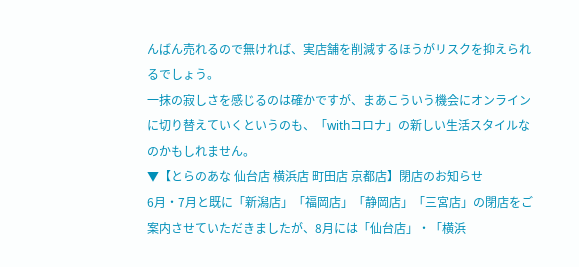んばん売れるので無ければ、実店舗を削減するほうがリスクを抑えられるでしょう。
一抹の寂しさを感じるのは確かですが、まあこういう機会にオンラインに切り替えていくというのも、「withコロナ」の新しい生活スタイルなのかもしれません。
▼【とらのあな 仙台店 横浜店 町田店 京都店】閉店のお知らせ
6月・7月と既に「新潟店」「福岡店」「静岡店」「三宮店」の閉店をご案内させていただきましたが、8月には「仙台店」・「横浜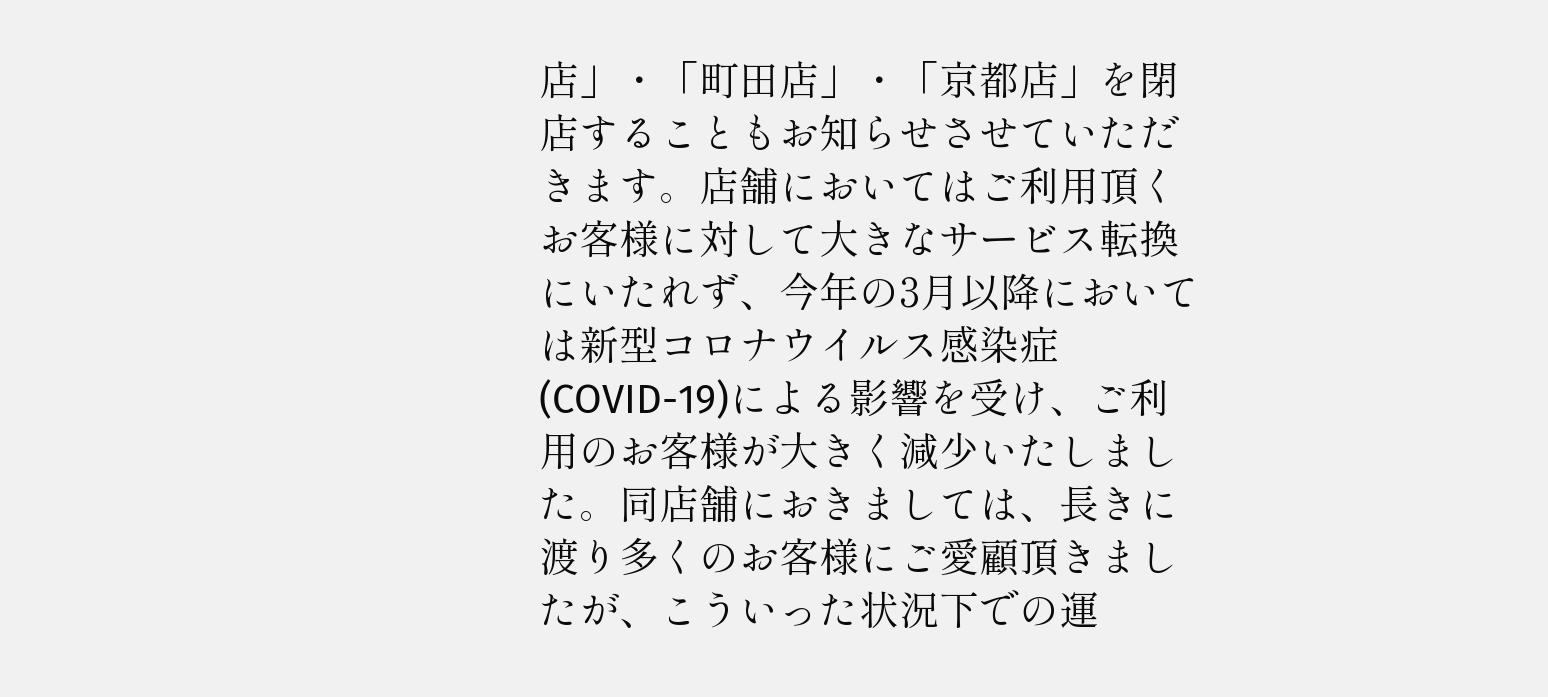店」・「町田店」・「京都店」を閉店することもお知らせさせていただきます。店舗においてはご利用頂くお客様に対して大きなサービス転換にいたれず、今年の3月以降においては新型コロナウイルス感染症(COVID-19)による影響を受け、ご利用のお客様が大きく減少いたしました。同店舗におきましては、長きに渡り多くのお客様にご愛顧頂きましたが、こういった状況下での運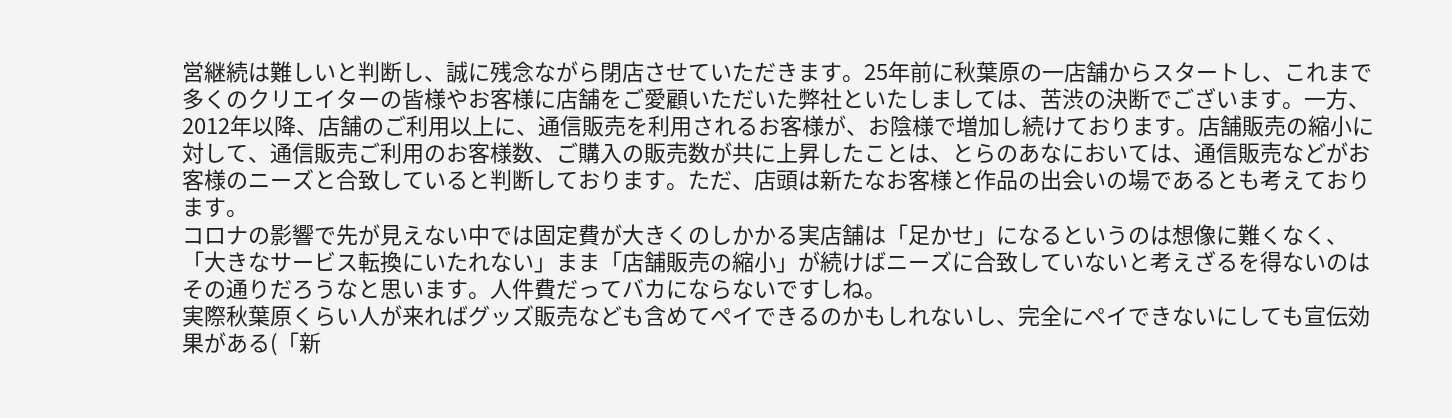営継続は難しいと判断し、誠に残念ながら閉店させていただきます。25年前に秋葉原の一店舗からスタートし、これまで多くのクリエイターの皆様やお客様に店舗をご愛顧いただいた弊社といたしましては、苦渋の決断でございます。一方、2012年以降、店舗のご利用以上に、通信販売を利用されるお客様が、お陰様で増加し続けております。店舗販売の縮小に対して、通信販売ご利用のお客様数、ご購入の販売数が共に上昇したことは、とらのあなにおいては、通信販売などがお客様のニーズと合致していると判断しております。ただ、店頭は新たなお客様と作品の出会いの場であるとも考えております。
コロナの影響で先が見えない中では固定費が大きくのしかかる実店舗は「足かせ」になるというのは想像に難くなく、「大きなサービス転換にいたれない」まま「店舗販売の縮小」が続けばニーズに合致していないと考えざるを得ないのはその通りだろうなと思います。人件費だってバカにならないですしね。
実際秋葉原くらい人が来ればグッズ販売なども含めてペイできるのかもしれないし、完全にペイできないにしても宣伝効果がある(「新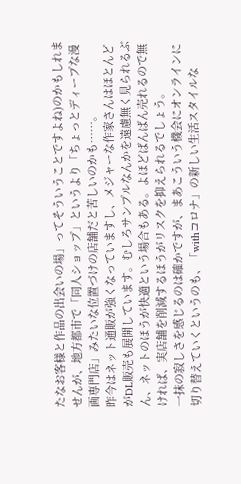たなお客様と作品の出会いの場」ってそういうことですよね)のかもしれませんが、地方都市で「同人ショップ」というより「ちょっとディープな漫画専門店」みたいな位置づけの店舗だと苦しいのかも……。
昨今はネット通販が強くなっていますし、メジャーな作家さんはほとんどがDL販売も展開しています。むしろサンプルなんかを遠慮無く見られるぶん、ネットのほうが快適という場合もある。よほどばんばん売れるので無ければ、実店舗を削減するほうがリスクを抑えられるでしょう。
一抹の寂しさを感じるのは確かですが、まあこういう機会にオンラインに切り替えていくというのも、「withコロナ」の新しい生活スタイルな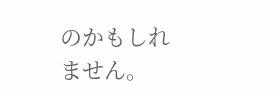のかもしれません。